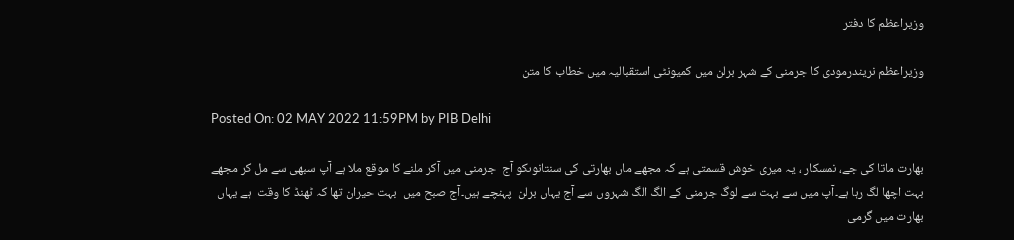وزیراعظم کا دفتر

وزیراعظم نریندرمودی کا جرمنی کے شہر برلن میں کمیونٹی استقبالیہ میں خطاب کا متن

Posted On: 02 MAY 2022 11:59PM by PIB Delhi

بھارت ماتا کی جے، نمسکار ، یہ میری خوش قسمتی ہے کہ مجھے ماں بھارتی کی سنتانوںکو آج  جرمنی میں آکر ملنے کا موقع ملا ہے آپ سبھی سے مل کر مجھے بہت اچھا لگ رہا ہے۔آپ میں سے بہت سے لوگ جرمنی کے الگ الگ شہروں سے آج یہاں برلن  پہنچے ہیں۔آج صبح میں  بہت حیران تھا کہ ٹھنڈ کا وقت  ہے یہاں بھارت میں گرمی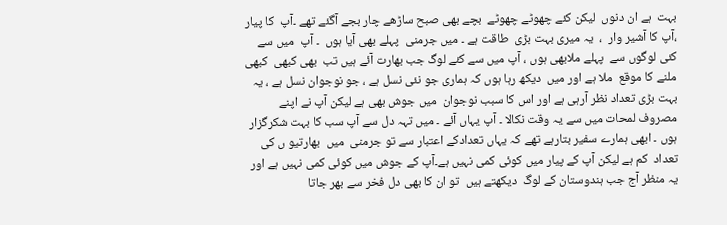بہت  ہے ان دنوں  لیکن کئے چھوٹے چھوٹے  بچے بھی صبح ساڑھے چار بجے آگئے تھے ۔آپ  کا پیار ،آپ کا آشیر وار  ،  یہ میری بہت بڑی  طاقت ہے ۔ میں جرمنی  پہلے بھی آیا ہوں  ۔ آپ  میں سے کئی لوگوں سے  پہلے ملابھی ہوں ، آپ میں سے کئے لوگ جب بھارت آئے ہیں تب  بھی کبھی  کبھی ملنے کا موقع  ملا ہے اور میں  دیکھ رہا ہوں کہ ہماری جو نئی نسل ہے ، جو نوجوان نسل ہے ، یہ بہت بڑی تعداد نظر آرہی ہے اور اس کا سبب نوجوان  میں جوش بھی ہے لیکن آپ نے اپنے مصروف لمحات میں سے یہ وقت نکالا ۔ آپ یہاں آئے ۔ میں تہہ دل سے آپ سب کا بہت شکرگزار ہوں ۔ ابھی ہمارے سفیر بتارہے تھے کہ یہاں تعدادکے اعتبار سے تو جرمنی  میں  بھارتیو ں کی تعداد  کم ہے لیکن آپ کے پیار میں کوئی کمی نہیں ہے۔آپ کے جوش میں کوئی کمی نہیں ہے اور یہ منظر آج جب ہندوستان کے لوگ  دیکھتے ہیں  تو ان کا بھی دل فخر سے بھر جاتا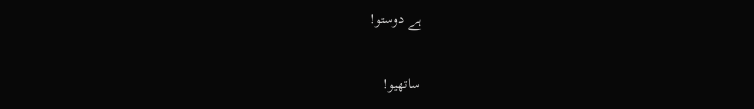ہے دوستو!

ساتھیو!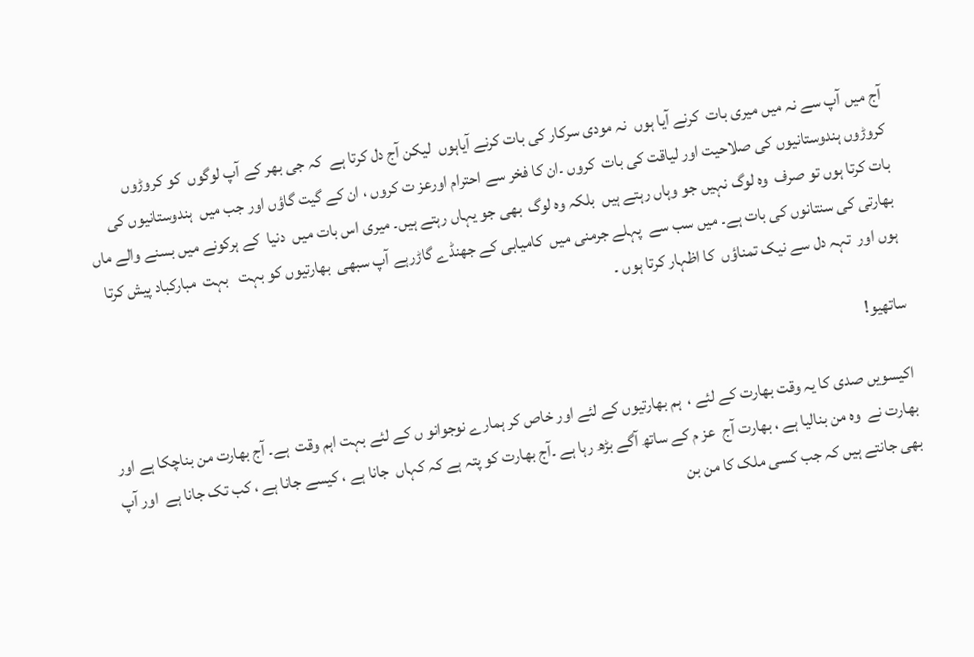آج میں آپ سے نہ میں میری بات  کرنے آیا ہوں  نہ مودی سرکار کی بات کرنے آیاہوں  لیکن آج دل کرتا ہے  کہ جی بھر کے آپ لوگوں  کو کروڑوں  کروڑوں ہندوستانیوں کی صلاحیت اور لیاقت کی بات  کروں ۔ان کا فخر سے احترام اورعز ت کروں ، ان کے گیت گاؤں اور جب میں  ہندوستانیوں کی بات کرتا ہوں تو صرف  وہ لوگ نہیں جو وہاں رہتے ہیں  بلکہ وہ لوگ  بھی جو یہاں رہتے ہیں۔ میری اس بات میں  دنیا  کے ہرکونے میں بسنے والے ماں بھارتی کی سنتانوں کی بات ہے۔ میں سب سے  پہلے جرمنی میں  کامیابی کے جھنڈے گاڑرہے آپ سبھی  بھارتیوں کو بہت   بہت  مبارکباد پیش کرتا ہوں اور  تہہ دل سے نیک تمناؤں  کا اظہار کرتا ہوں ۔

ساتھیو!

اکیسویں صدی کا یہ وقت بھارت کے لئے ،  ہم بھارتیوں کے لئے اور خاص کر ہمارے نوجوانو ں کے لئے بہت اہم وقت  ہے۔ آج بھارت من بناچکا ہے اور بھارت نے  وہ من بنالیا ہے ، بھارت آج  عز م کے ساتھ آگے بڑھ رہا ہے ۔آج بھارت کو پتہ ہے کہ کہاں  جانا ہے ، کیسے جانا ہے ، کب تک جانا ہے  اور آپ بھی جانتے ہیں کہ جب کسی ملک کا من بن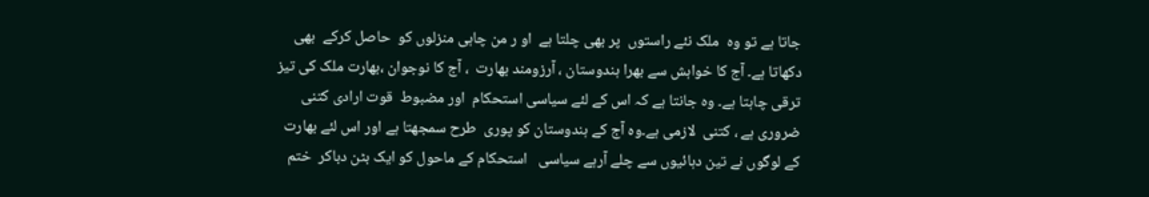جاتا ہے تو وہ  ملک نئے راستوں  پر بھی چلتا ہے  او ر من چاہی منزلوں کو  حاصل کرکے  بھی دکھاتا ہے۔ آج کا خواہش سے بھرا ہندوستان ، آرزومند بھارت  ، آج کا نوجوان ،بھارت ملک کی تیز  ترقی چاہتا ہے۔ وہ جانتا ہے کہ اس کے لئے سیاسی استحکام  اور مضبوط  قوت ارادی کتنی ضروری ہے ، کتنی  لازمی ہے۔وہ آج کے ہندوستان کو پوری  طرح سمجھتا ہے اور اس لئے بھارت کے لوگوں نے تین دہائیوں سے چلے آرہے سیاسی   استحکام کے ماحول کو ایک بٹن دباکر  ختم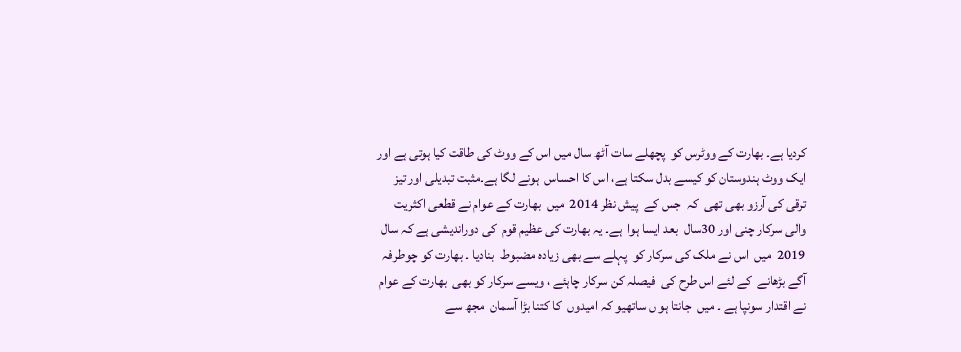کردیا ہے۔ بھارت کے ووٹرس کو  پچھلے سات آٹھ سال میں اس کے ووٹ کی طاقت کیا ہوتی ہے اور ایک ووٹ ہندوستان کو کیسے بدل سکتا ہے، اس کا احساس  ہونے لگا ہے۔مثبت تبدیلی اور تیز ترقی کی آرزو بھی تھی  کہ  جس کے  پیش نظر 2014  میں  بھارت کے عوام نے قطعی اکثریت والی سرکار چنی اور 30سال  بعد ایسا ہوا  ہے۔ یہ بھارت کی عظیم قوم  کی دوراندیشی ہے کہ سال 2019  میں  اس نے ملک کی سرکار کو  پہلے سے بھی زیادہ مضبوط  بنادیا ۔ بھارت کو چوطرفہ آگے بڑھانے  کے لئے اس طرح کی  فیصلہ کن سرکار چاہئے ، ویسے سرکار کو بھی  بھارت کے عوام نے اقتدار سونپا ہے ۔ میں  جانتا ہو ں ساتھیو کہ امیدوں  کا کتنا بڑا آسمان  مجھ سے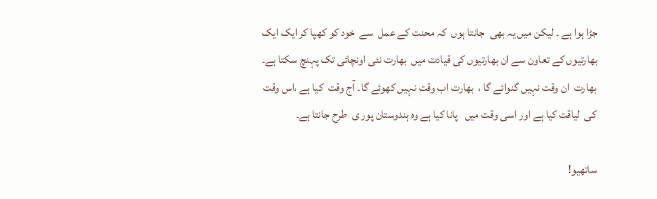جڑا ہوا ہے ۔ لیکن میں یہ بھی  جانتا ہوں  کہ محنت کے عمل  سے  خود کو کھپا کر ایک ایک بھارتیوں کے تعاون سے ان بھارتیوں کی قیادت میں  بھارت نئی اونچائی تک پہنچ سکتا ہے۔ بھارت  ان وقت نہیں گنوائے گا ،  بھارت اب وقت نہیں کھوئے گا۔ آج وقت  کیا ہے ،اس وقت  کی  لیاقت کیا ہے اور اسی وقت میں   پانا کیا ہے وہ ہندوستان پور ی  طرح جانتا ہے۔

ساتھیو!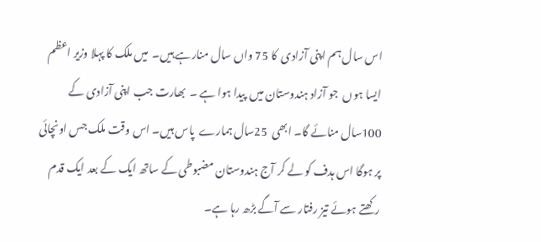اس سال ہم اپنی آزادی  کا 75 واں سال منارہے ہیں۔  میں ملک کا پہلا وزیر اعظم ایسا ہوں  جو آزاد ہندوستان میں  پیدا ہوا ہے ۔  بھارت جب اپنی آزادی کے 100سال منائے گا۔ ابھی  25سال ہمارے  پاس ہیں۔ اس وقت ملک جس اونچائی  پر ہوگا اس ہدف کو لے کر آج ہندوستان مضبوطی کے ساتھ ایک کے بعد ایک قدم رکھتے ہوئے تیز رفتار سے آگے بڑھ رہا ہے۔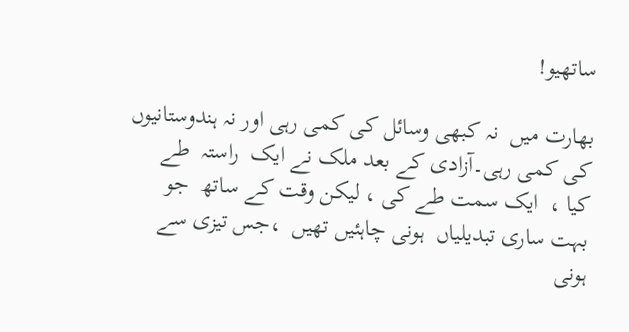ساتھیو!

بھارت میں  نہ کبھی وسائل کی کمی رہی اور نہ ہندوستانیوں کی کمی رہی۔آزادی کے بعد ملک نے ایک  راستہ  طے  کیا ،  ایک سمت طے کی ، لیکن وقت کے ساتھ  جو بہت ساری تبدیلیاں  ہونی چاہئیں تھیں  ،جس تیزی سے ہونی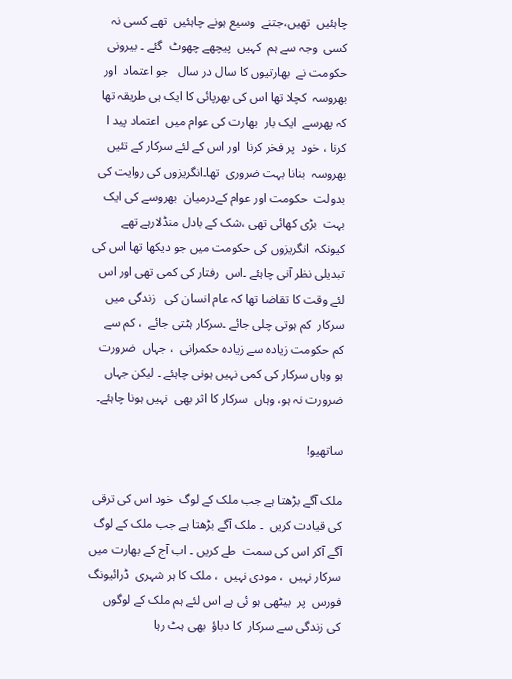چاہئیں  تھیں،جتنے  وسیع ہونے چاہئیں  تھے کسی نہ کسی  وجہ سے ہم  کہیں  پیچھے چھوٹ  گئے ۔ بیرونی حکومت نے  بھارتیوں کا سال در سال   جو اعتماد  اور بھروسہ  کچلا تھا اس کی بھرپائی کا ایک ہی طریقہ تھا  کہ پھرسے  ایک بار  بھارت کی عوام میں  اعتماد پید ا کرنا ، خود  پر فخر کرنا  اور اس کے لئے سرکار کے تئیں   بھروسہ  بنانا بہت ضروری  تھا۔انگریزوں کی روایت کی بدولت  حکومت اور عوام کےدرمیان  بھروسے کی ایک بہت  بڑی کھائی تھی ،شک کے بادل منڈلارہے تھے کیونکہ  انگریزوں کی حکومت میں جو دیکھا تھا اس کی تبدیلی نظر آنی چاہئے ۔اس  رفتار کی کمی تھی اور اس لئے وقت کا تقاضا تھا کہ عام انسان کی   زندگی میں سرکار  کم ہوتی چلی جائے ۔سرکار ہٹتی جائے  ، کم سے  کم حکومت زیادہ سے زیادہ حکمرانی  ، جہاں  ضرورت  ہو وہاں سرکار کی کمی نہیں ہونی چاہئے ۔ لیکن جہاں  ضرورت نہ ہو، وہاں  سرکار کا اثر بھی  نہیں ہونا چاہئے۔

ساتھیو!

ملک آگے بڑھتا ہے جب ملک کے لوگ  خود اس کی ترقی کی قیادت کریں  ۔ ملک آگے بڑھتا ہے جب ملک کے لوگ آگے آکر اس کی سمت  طے کریں ۔ اب آج کے بھارت میں سرکار نہیں  ، مودی نہیں  ، ملک کا ہر شہری  ڈرائیونگ فورس  پر  بیٹھی ہو ئی ہے اس لئے ہم ملک کے لوگوں  کی زندگی سے سرکار  کا دباؤ  بھی ہٹ رہا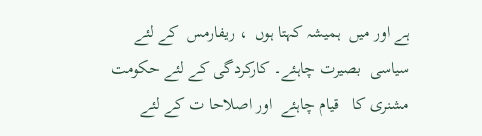ہے اور میں  ہمیشہ کہتا ہوں  ، ریفارمس  کے لئے  سیاسی  بصیرت چاہئے۔ کارکردگی کے لئے حکومت   مشنری کا   قیام چاہئے  اور اصلاحا ت کے لئے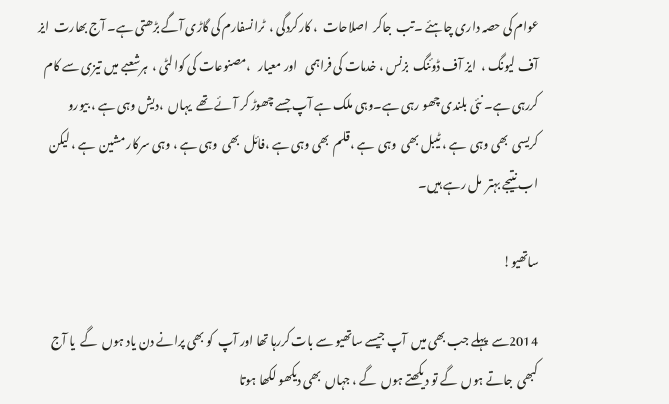عوام کی حصہ داری چاہئے ۔تب  جاکر  اصلاحات  ، کارکردگی ،  ٹرانسفارم کی گاڑی آگے بڑھتی ہے۔ آج بھارت  ایز آف لیونگ ،  ایز آف ڈوئنگ  بزنس ، خدمات کی فراہمی   اور معیار   ،مصنوعات کی کوالٹی ،  ہرشعبے میں تیزی سے کام  کررہی ہے۔ نئی بلندی چھو رہی ہے۔وہی ملک ہے آپ جسے چھوڑ کر آئے تھے  یہاں  ،دیش وہی ہے ، بیورو کریسی  بھی وہی  ہے ، ٹیبل بھی  وہی  ہے ،قلم  بھی وہی ہے ،فائل  بھی  وہی ہے ، وہی سرکار مشین  ہے ، لیکن اب نتیجے بہتر  مل رہے ہیں۔

ساتھیو!

2014سے  پہلے جب بھی میں  آپ جیسے ساتھیو سے بات کررہا تھا اور آپ  کو بھی پرانے دن یاد ہوں  گے  یا آج کبھی  جاتے ہوں  گے تو دیکھتے ہوں  گے ، جہاں  بھی دیکھو لکھا ہوتا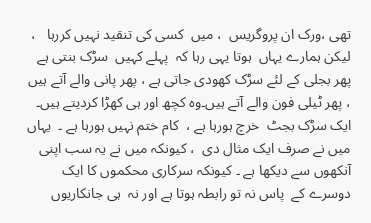تھی ،ورک ان پروگریس  ، میں  کسی کی تنقید نہیں کررہا   ، لیکن ہمارے یہاں  ہوتا یہی رہا کہ  پہلے کہیں  سڑک بنتی ہے  پھر بجلی کے لئے سڑک کھودی جاتی ہے ، پھر پانی والے آتے ہیں ، پھر ٹیلی فون والے آتے ہیں۔وہ کچھ اور ہی کھڑا کردیتے ہیں۔ ایک سڑک بجٹ  خرچ ہورہا ہے ،  کام ختم نہیں ہورہا ہے ۔  یہاں  میں نے صرف ایک مثال دی  ، کیونکہ میں نے یہ سب اپنی آنکھوں سے دیکھا ہے ۔ کیونکہ سرکاری محکموں کا ایک دوسرے کے  پاس نہ تو رابطہ ہوتا ہے اور نہ  ہی جانکاریوں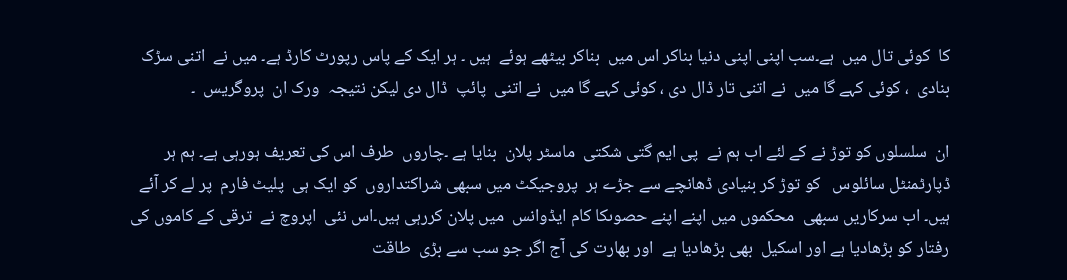کا  کوئی تال میں  ہے۔سب اپنی اپنی دنیا بناکر اس میں  بناکر بیٹھے ہوئے  ہیں ۔ ہر ایک کے پاس رپورٹ کارڈ ہے۔ میں نے  اتنی سڑک بنادی  ، کوئی کہے گا میں  نے اتنی تار ڈال دی ، کوئی کہے گا میں  نے اتنی  پائپ  ڈال دی لیکن نتیجہ  ورک ان  پروگریس  ۔

ان  سلسلوں کو توڑ نے کے لئے اب ہم نے  پی ایم گتی شکتی  ماسٹر پلان  بنایا ہے ۔چاروں  طرف اس کی تعریف ہورہی ہے۔ ہم ہر ڈپارٹمنٹل سائلوس   کو توڑ کر بنیادی ڈھانچے سے جڑے ہر  پروجیکٹ میں سبھی شراکتداروں  کو ایک ہی  پلیٹ فارم  پر لے کر آئے ہیں۔ اب سرکاریں سبھی  محکموں میں اپنے اپنے حصوںکا کام ایڈوانس  میں پلان کررہی ہیں۔اس نئی  اپروچ نے  ترقی کے کاموں کی رفتار کو بڑھادیا ہے اور اسکیل  بھی بڑھادیا ہے  اور بھارت کی آج اگر جو سب سے بڑی  طاقت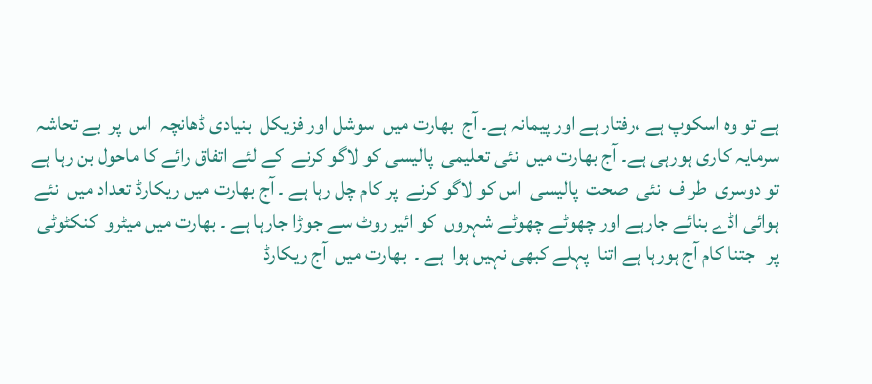ہے تو وہ اسکوپ ہے ،رفتار ہے اور پیمانہ ہے۔ آج  بھارت میں  سوشل اور فزیکل  بنیادی ڈھانچہ  اس  پر  بے تحاشہ  سرمایہ کاری ہورہی ہے۔ آج بھارت میں  نئی تعلیمی  پالیسی کو لاگو کرنے  کے لئے اتفاق رائے کا ماحول بن رہا ہے تو دوسری  طر ف  نئی  صحت  پالیسی  اس کو لاگو کرنے  پر کام چل رہا ہے ۔ آج بھارت میں ریکارڈ تعداد میں  نئے ہوائی اڈے بنائے جارہے اور چھوٹے چھوٹے شہروں  کو ائیر روٹ سے جوڑا جارہا ہے ۔ بھارت میں میٹرو  کنکٹوٹی  پر   جتنا کام آج ہورہا ہے اتنا  پہلے کبھی نہیں ہوا  ہے ۔  بھارت میں  آج ریکارڈ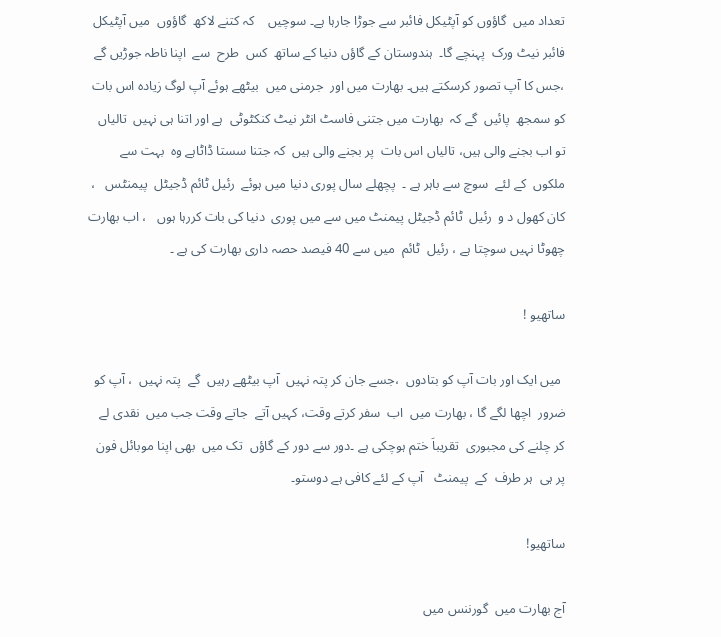تعداد میں  گاؤوں کو آپٹیکل فائبر سے جوڑا جارہا ہے۔ سوچیں    کہ کتنے لاکھ  گاؤوں  میں آپٹیکل  فائبر نیٹ ورک  پہنچے گا۔  ہندوستان کے گاؤں دنیا کے ساتھ  کس  طرح  سے  اپنا ناطہ جوڑیں گے ،جس کا آپ تصور کرسکتے ہیں۔ بھارت میں اور  جرمنی میں  بیٹھے ہوئے آپ لوگ زیادہ اس بات کو سمجھ  پائیں  گے کہ  بھارت میں جتنی فاسٹ انٹر نیٹ کنکٹوٹی  ہے اور اتنا ہی نہیں  تالیاں تو اب بجنے والی ہیں، تالیاں اس بات  پر بجنے والی ہیں  کہ جتنا سستا ڈاٹاہے وہ  بہت سے ملکوں  کے لئے  سوچ سے باہر ہے ۔  پچھلے سال پوری دنیا میں ہوئے  رئیل ٹائم ڈجیٹل  پیمنٹس   ،  کان کھول د و  رئیل  ٹائم ڈجیٹل پیمنٹ میں سے میں پوری  دنیا کی بات کررہا ہوں   ، اب بھارت  چھوٹا نہیں سوچتا ہے ، رئیل  ٹائم  میں سے 40 فیصد حصہ داری بھارت کی ہے ۔

ساتھیو !

 میں ایک اور بات آپ کو بتادوں  ،جسے جان کر پتہ نہیں  آپ بیٹھے رہیں  گے  پتہ نہیں  ، آپ کو ضرور  اچھا لگے گا ، بھارت میں  اب  سفر کرتے وقت، کہیں آتے  جاتے وقت جب میں  نقدی لے کر چلنے کی مجبوری  تقریباَ ختم ہوچکی ہے ۔دور سے دور کے گاؤں  تک میں  بھی اپنا موبائل فون   پر ہی  ہر طرف  کے  پیمنٹ   آپ کے لئے کافی ہے دوستو۔

ساتھیو!

آج بھارت میں  گورننس میں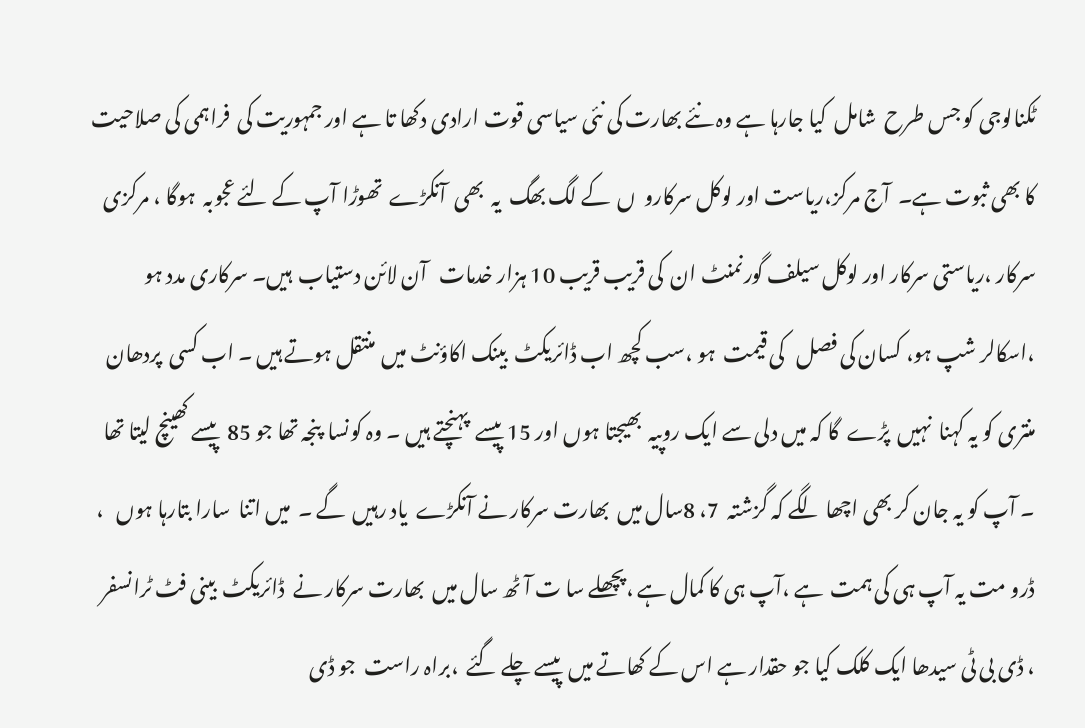ٹکنالوجی کو جس طرح  شامل  کیا جارہا ہے وہ نئے بھارت کی نئی سیاسی قوت ارادی دکھا تا ہے اور جمہوریت کی  فراہمی کی صلاحیت کا بھی ثبوت ہے۔  آج مرکز،ریاست اور لوکل سرکارو  ں  کے لگ بھگ  یہ  بھی  آنکڑے  تھوڑا آپ کے لئے عجوبہ  ہوگا ، مرکزی سرکار ،ریاستی سرکار اور لوکل سیلف گورنمنٹ ان  کی قریب قریب 10 ہزار خدمات   آن لائن دستیاب  ہیں۔ سرکاری مدد ہو  ،اسکالر شپ ہو، کسان کی فصل   کی قیمت  ہو ،سب کچھ اب ڈائریکٹ  بینک اکاؤنٹ میں  منتقل ہوتے ہیں ۔ اب کسی  پردھان منتری کو یہ کہنا  نہیں  پڑے  گا کہ میں دلی سے ایک روپیہ  بھیجتا ہوں اور 15 پیسے  پہنچتے ہیں ۔ وہ کونسا  پنجہ تھا جو 85  پیسے کھینچ لیتا تھا ۔ آپ کو یہ جان کر بھی اچھا لگے کہ گزشتہ  7، 8سال میں  بھارت سرکار نے آنکڑے  یاد رہیں  گے ۔  میں اتنا  سارا بتارہا ہوں   ، ڈرو مت یہ آپ ہی کی ہمت  ہے ،آپ ہی کا کمال ہے ،پچھلے سا ت آٹھ سال میں  بھارت سرکار نے  ڈائریکٹ  بینی فٹ ٹرانسفر ، ڈی بی ٹی سیدھا ایک کلک کیا جو حقدار ہے اس کے کھاتے میں  پیسے چلے گئے  ،براہ راست  جو ڈی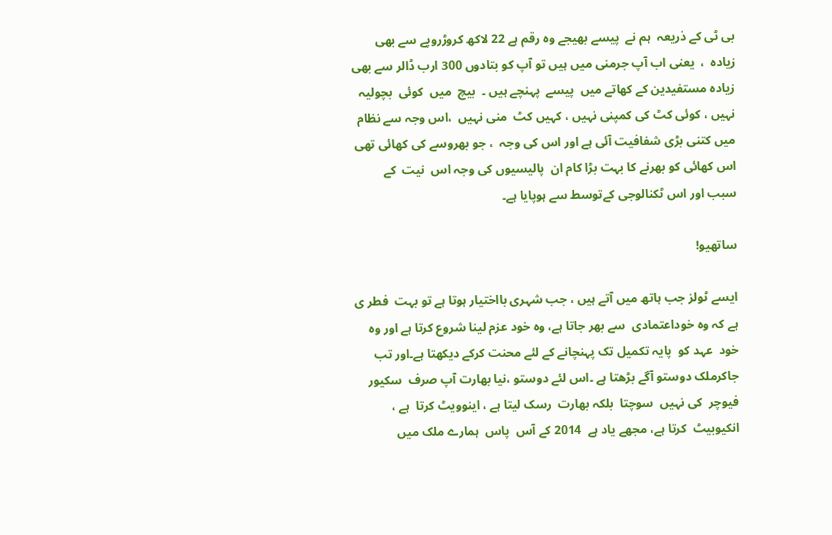بی ٹی کے ذریعہ  ہم نے  پیسے بھیجے وہ رقم ہے 22 لاکھ کروڑروپے سے بھی زیادہ  ،  یعنی اب آپ جرمنی میں ہیں تو آپ کو بتادوں 300 ارب ڈالر سے بھی زیادہ مستفیدین کے کھاتے میں  پیسے  پہنچے ہیں ۔  بیچ  میں  کوئی  بچولیہ نہیں ، کوئی کٹ کی کمپنی نہیں ، کہیں کٹ  منی نہیں  ،اس وجہ سے نظام میں کتنی بڑی شفافیت آئی ہے اور اس کی وجہ  ، جو بھروسے کی کھائی تھی  اس کھائی کو بھرنے کا بہت بڑا کام ان  پالیسیوں کی وجہ اس  نیت  کے سبب اور اس ٹکنالوجی کےتوسط سے ہوپایا ہے۔

ساتھیو!

ایسے ٹولز جب ہاتھ میں آتے ہیں ، جب شہری بااختیار ہوتا ہے تو بہت  فطر ی ہے کہ وہ خوداعتمادی  سے بھر جاتا ہے، وہ خود عزم لینا شروع کرتا ہے اور وہ خود  عہد کو  پایہ تکمیل تک پہنچانے کے لئے محنت کرکے دیکھتا ہے۔اور تب جاکرملک دوستو آگے بڑھتا ہے ۔اس لئے دوستو ،نیا بھارت آپ صرف  سکیور  فیوچر  کی نہیں  سوچتا  بلکہ بھارت  رسک لیتا ہے ، اینوویٹ کرتا  ہے ،  انکیوبیٹ  کرتا ہے، مجھے یاد ہے  2014 کے آس  پاس  ہمارے ملک میں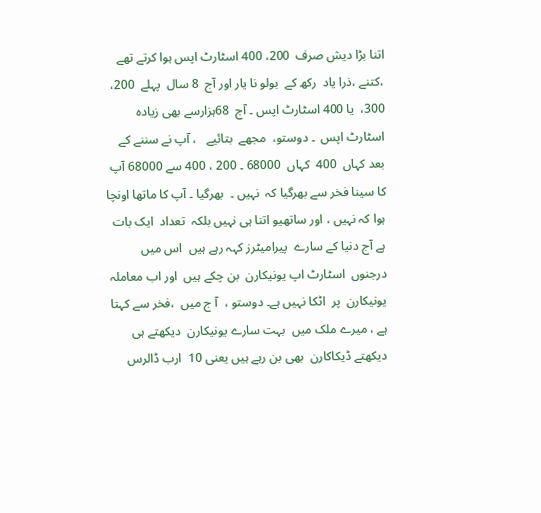اتنا بڑا دیش صرف  200، 400 اسٹارٹ اپس ہوا کرتے تھے ،کتنے ،ذرا یاد  رکھ کے  بولو نا یار اور آج  8 سال  پہلے  200، 300،  یا 400 اسٹارٹ اپس ۔ آج  68ہزارسے بھی زیادہ اسٹارٹ اپس  ۔ دوستو،  مجھے  بتائیے   ، آپ نے سننے کے  بعد کہاں  400  کہاں  68000 ۔ 200 ، 400 سے 68000 آپ کا سینا فخر سے بھرگیا کہ  نہیں ۔  بھرگیا ۔ آپ کا ماتھا اونچا ہوا کہ نہیں ، اور ساتھیو اتنا ہی نہیں بلکہ  تعداد  ایک بات ہے آج دنیا کے سارے  پیرامیٹرز کہہ رہے ہیں  اس میں درجنوں  اسٹارٹ اپ یونیکارن  بن چکے ہیں  اور اب معاملہ  یونیکارن  پر  اٹکا نہیں ہے۔ دوستو ،  آ ج میں  ،فخر سے کہتا ہے ، میرے ملک میں  بہت سارے یونیکارن  دیکھتے ہی دیکھتے ڈیکاکارن  بھی بن رہے ہیں یعنی 10  ارب ڈالرس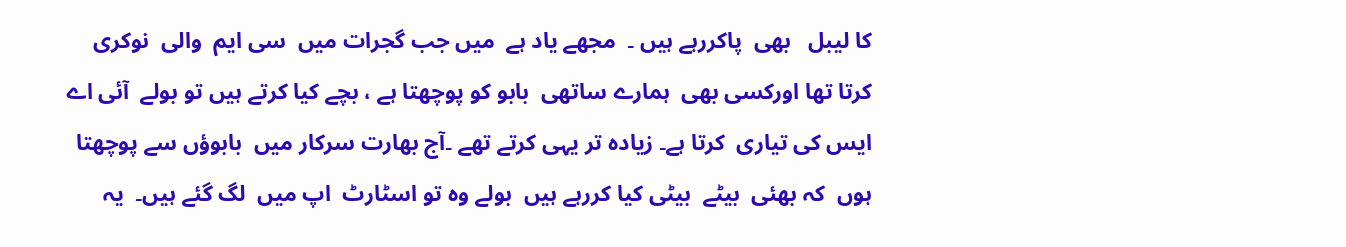کا لیبل   بھی  پاکررہے ہیں ۔  مجھے یاد ہے  میں جب گجرات میں  سی ایم  والی  نوکری کرتا تھا اورکسی بھی  ہمارے ساتھی  بابو کو پوچھتا ہے ، بچے کیا کرتے ہیں تو بولے  آئی اے ایس کی تیاری  کرتا ہے۔ زیادہ تر یہی کرتے تھے ۔آج بھارت سرکار میں  بابوؤں سے پوچھتا ہوں  کہ بھئی  بیٹے  بیٹی کیا کررہے ہیں  بولے وہ تو اسٹارٹ  اپ میں  لگ گئے ہیں۔  یہ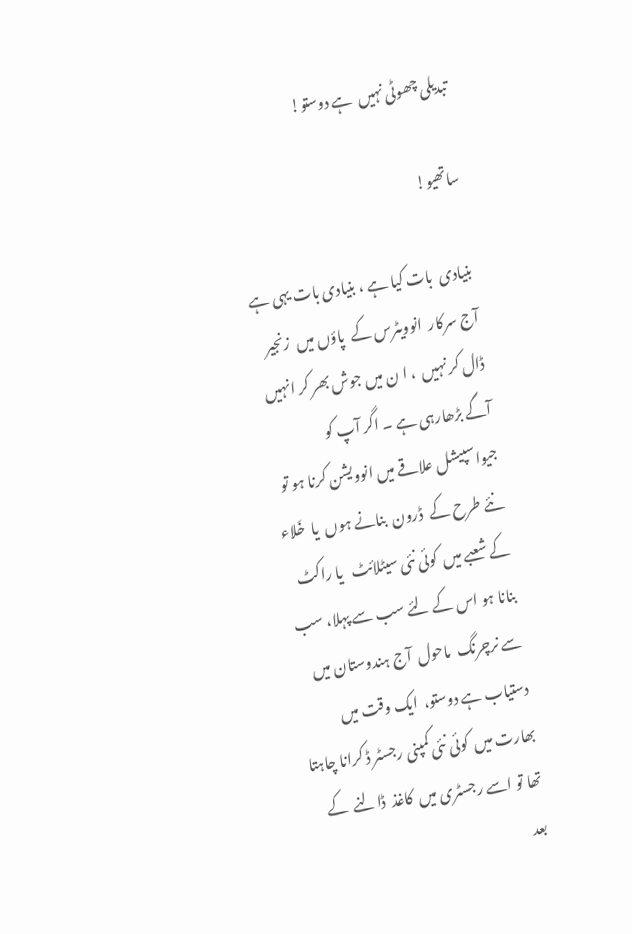تبدیلی چھوٹی نہیں  ہے دوستو!

ساتھیو!

بنیادی  بات کیا ہے ، بنیادی بات یہی ہے آج سرکار  انوویٹرس کے  پاؤں میں  زنجیر ڈال کر نہیں  ، ا ن میں جوش بھر کر انہیں آگے بڑھارہی ہے ۔ اگر آپ کو جیواسپیشل علاقے میں انوویشن کرنا ہو تو  نئے طرح کے  ڈرون  بنانے ہوں  یا  خَلاء کے شعبے میں  کوئی نئی سیٹلائٹ   یا راکٹ  بنانا ہو اس کے لئے سب سے پہلا، سب سے نرچرنگ  ماحول  آج ہندوستان میں دستیاب ہے دوستو،  ایک وقت میں  بھارت میں  کوئی نئی کمپنی رجسٹر ڈ کرانا چاہتا تھا تو اسے رجسٹری میں  کاغذ  ڈالنے  کے بعد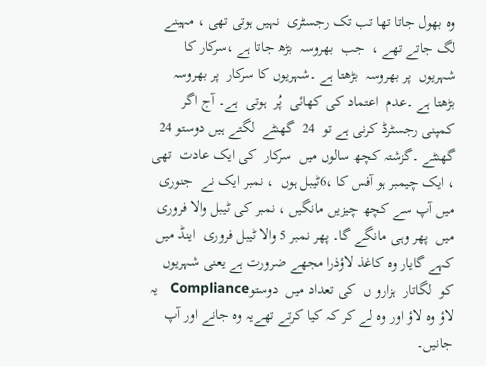وہ بھول جاتا تھا تب تک رجسٹری  نہیں ہوتی تھی ، مہینے لگ جاتے تھے ،  جب  بھروسہ  بڑھ جاتا ہے ،سرکار کا شہریوں  پر بھروسہ  بڑھتا ہے ۔شہریوں کا سرکار  پر بھروسہ  بڑھتا ہے ۔عدم  اعتماد کی کھائی  پُر  ہوتی  ہے۔ آج اگر کمپنی رجسٹرڈ کرنی ہے تو  24  گھنٹے  لگتے ہیں دوستو 24  گھنٹے ۔گزشتہ کچھ سالوں میں  سرکار  کی ایک عادت  تھی ، ایک چیمبر ہو آفس کا ،6ٹیبل ہوں  ، نمبر ایک نے  جنوری  میں آپ سے کچھ چیزیں مانگیں ، نمبر کی ٹیبل والا فروری میں  پھر وہی مانگے گا۔ پھر نمبر 5 والا ٹیبل فروری  اینڈ میں کہے گایار وہ کاغذ لاؤذرا مجھے ضرورت ہے یعنی شہریوں  کو  لگاتار  ہزارو ں  کی تعداد میں  دوستوCompliance   یہ لاؤ وہ لاؤ اور وہ لے کر کہ کیا کرتے تھےیہ وہ جانے اور آپ  جانیں۔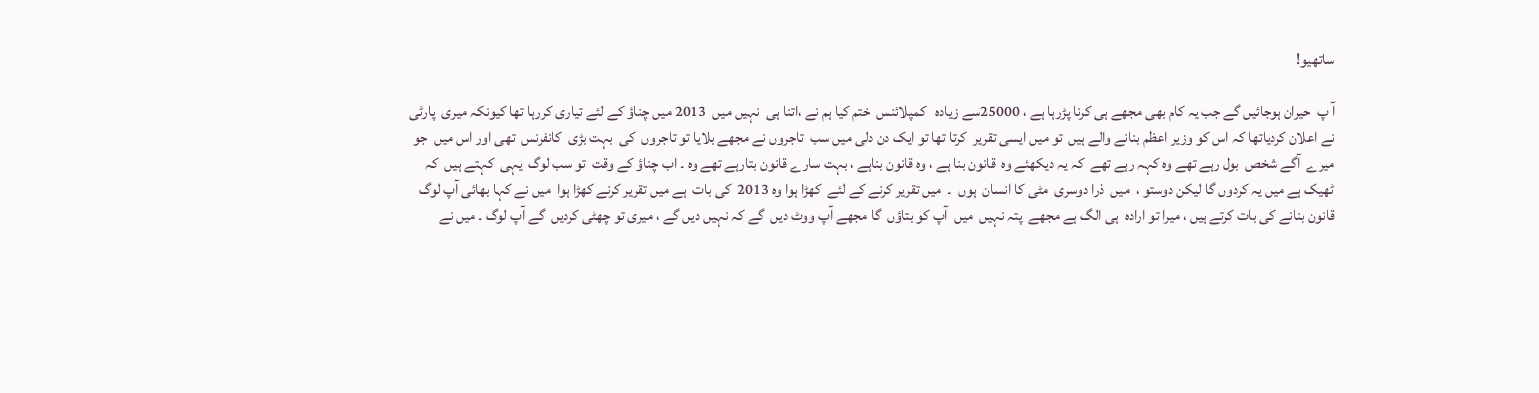ساتھیو!

آ پ  حیران ہوجائیں گے جب یہ کام بھی مجھے ہی کرنا پڑرہا ہے ، 25000سے زیادہ   کمپلائنس  ختم کیا ہم نے ،اتنا ہی  نہیں میں  2013 میں چناؤ کے لئے تیاری کررہا تھا کیونکہ میری  پارٹی نے اعلان کردیاتھا کہ اس کو وزیر اعظم بنانے والے ہیں  تو میں ایسی تقریر  کرتا تھا تو ایک دن دلی میں سب  تاجروں نے مجھے بلایا تو تاجروں  کی  بہت بڑی  کانفرنس  تھی اور اس میں  جو میرے  آگے شخص  بول رہے تھے وہ کہہ رہے تھے  کہ یہ دیکھئے وہ  قانون بنا ہے ، وہ قانون بناہے ، بہت سارے قانون بتارہے تھے وہ ۔ اب چناؤ کے وقت  تو سب لوگ  یہی  کہتے ہیں  کہ ٹھیک ہے میں یہ کردوں گا لیکن دوستو ،  میں  ذرا دوسری  مٹی کا انسان  ہوں  ۔  میں تقریر کرنے کے لئے  کھڑا ہوا وہ 2013  کی بات  ہے میں تقریر کرنے کھڑا ہوا  میں نے کہا بھائی آپ لوگ  قانون بنانے کی بات کرتے ہیں ، میرا تو ارادہ  ہی الگ ہے مجھے  پتہ نہیں  میں  آپ کو بتاؤں  گا مجھے آپ ووٹ دیں  گے کہ نہیں دیں گے ، میری تو چھٹی کردیں  گے آپ لوگ ۔ میں نے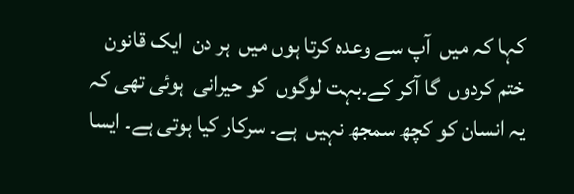کہا کہ میں  آپ سے وعدہ کرتا ہوں میں  ہر دن  ایک قانون ختم کردوں  گا آکر کے۔بہت لوگوں  کو حیرانی  ہوئی تھی کہ یہ انسان کو کچھ سمجھ نہیں  ہے۔ سرکار کیا ہوتی ہے۔ ایسا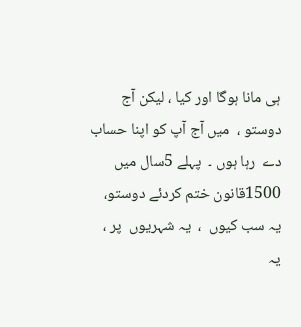ہی مانا ہوگا اور کیا ، لیکن آج دوستو ،  میں آج آپ کو اپنا حساب دے  رہا ہوں ۔  پہلے 5سال میں  1500قانون ختم کردئے دوستو،  یہ سب کیوں  ،  یہ شہریوں  پر ، یہ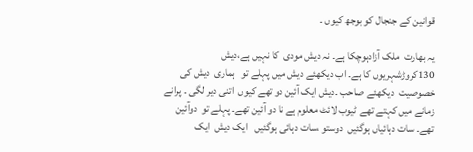قوانین کے جنجال کو بوجھ کیوں ۔

یہ بھارت  ملک آزادہوچکا ہے۔ نہ دیش مودی  کا نہیں ہے،دیش  130کروڑشہریوں کا ہے۔ اب دیکھئے دیش میں پہلے تو   ہماری  دیش کی  خصوصیت  دیکھئے صاحب ۔دیش ایک آئین دو تھے کیوں  اتنی دیر لگی ۔ پرانے زمانے میں کہتے تھے ٹیوب لائٹ معلوم ہے نا دو آئین تھے۔ پہلے تو  دوآئین تھے۔ سات دہائیاں ہوگئیں  دوستو ،سات دہائی ہوگئیں   ایک دیش  ایک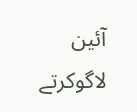آئین لاگوکرتے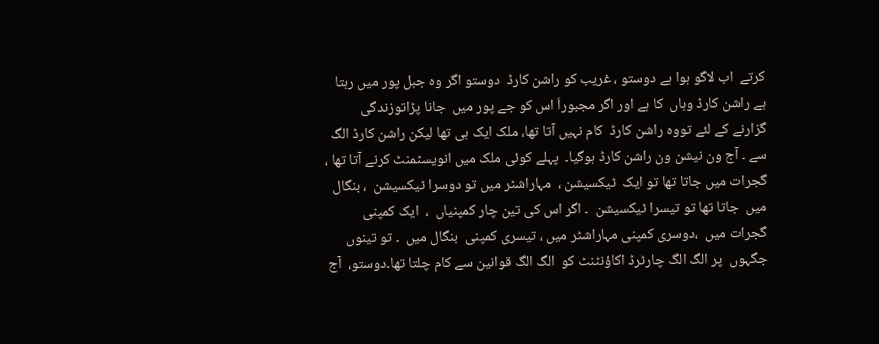کرتے  اب لاگو ہوا ہے دوستو ، غریب کو راشن کارڈ  دوستو اگر وہ جبل پور میں رہتا ہے راشن کارڈ وہاں  کا ہے اور اگر مجبوراَ اس کو جے پور میں  جانا پڑاتوزندگی گزارنے کے لئے تووہ راشن کارڈ  کام نہیں آتا تھا، ملک ایک ہی تھا لیکن راشن کارڈ الگ سے ۔ آج ون نیشن ون راشن کارڈ ہوگیا۔  پہلے کوئی ملک میں انویسٹمنٹ کرنے آتا تھا ، گجرات میں جاتا تھا تو ایک  ٹیکسیشن ،  مہاراشٹر میں تو دوسرا ٹیکسیشن  ، بنگال میں  جاتا تھا تو تیسرا ٹیکسیشن  ۔ اگر اس کی تین چار کمپنیاں  ،  ایک کمپنی گجرات میں  ،دوسری کمپنی مہاراشٹر میں ، تیسری کمپنی  بنگال میں  ۔ تو تینوں  جگہوں  پر الگ الگ چارٹرڈ اکاؤنٹنٹ کو  الگ الگ قوانین سے کام چلتا تھا۔دوستو،  آج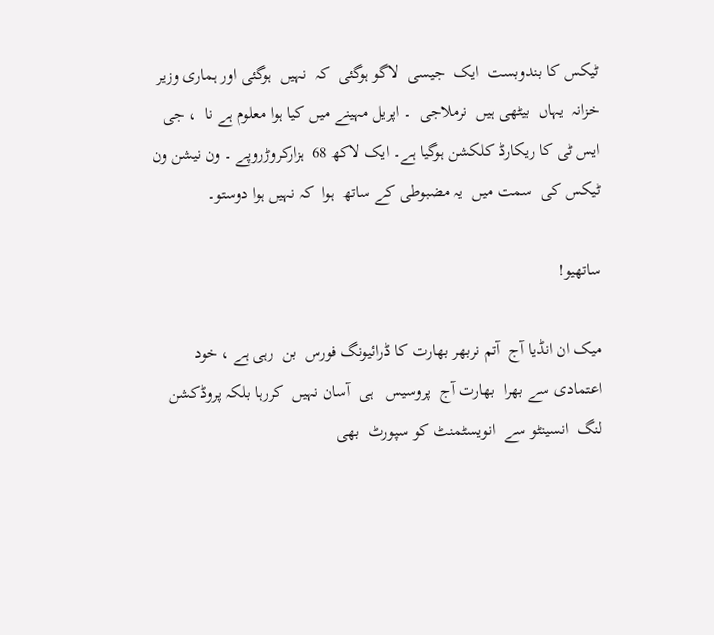ٹیکس کا بندوبست  ایک  جیسی  لاگو ہوگئی  کہ  نہیں  ہوگئی اور ہماری وزیر خزانہ  یہاں  بیٹھی ہیں  نرملاجی  ۔ اپریل مہینے میں کیا ہوا معلوم ہے نا  ، جی ایس ٹی کا ریکارڈ کلکشن ہوگیا ہے۔ ایک لاکھ 68  ہزارکروڑروپے ۔ ون نیشن ون ٹیکس کی  سمت میں  یہ مضبوطی کے ساتھ  ہوا  کہ نہیں ہوا دوستو۔

ساتھیو!

میک ان انڈیا آج  آتم نربھر بھارت کا ڈرائیونگ فورس  بن  رہی ہے ، خود اعتمادی سے بھرا  بھارت آج  پروسیس   ہی  آسان نہیں  کررہا بلکہ پروڈکشن لنگ  انسینٹو سے  انویسٹمنٹ کو سپورٹ  بھی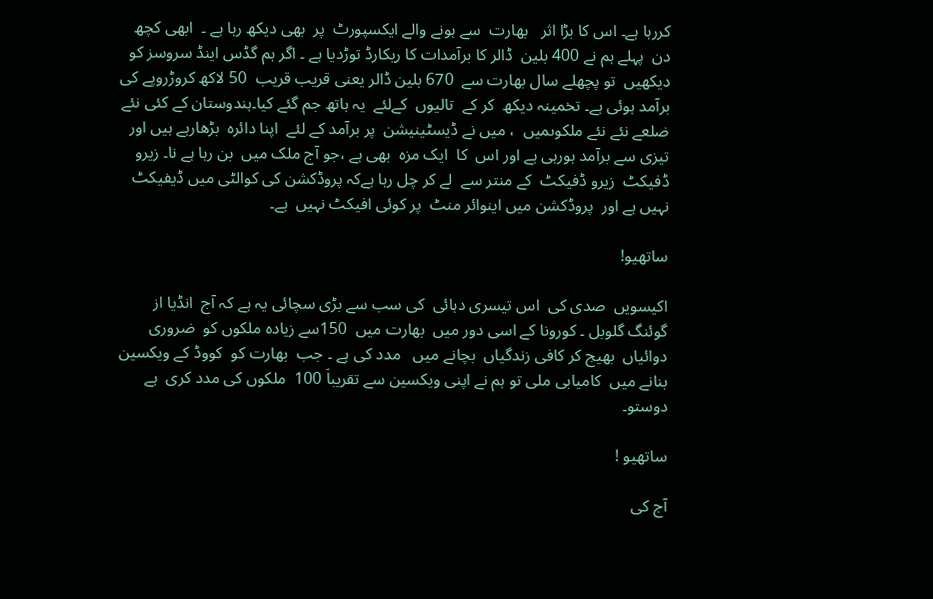کررہا ہے۔ اس کا بڑا اثر   بھارت  سے ہونے والے ایکسپورٹ  پر  بھی دیکھ رہا ہے ۔  ابھی کچھ دن  پہلے ہم نے 400 بلین  ڈالر کا برآمدات کا ریکارڈ توڑدیا ہے ۔ اگر ہم گڈس اینڈ سروسز کو  دیکھیں  تو پچھلے سال بھارت سے  670 بلین ڈالر یعنی قریب قریب  50 لاکھ کروڑروپے کی برآمد ہوئی ہے۔ تخمینہ دیکھ  کر کے  تالیوں  کےلئے  یہ ہاتھ جم گئے کیا۔ہندوستان کے کئی نئے ضلعے نئے نئے ملکوںمیں  ، میں نے ڈیسٹینیشن  پر برآمد کے لئے  اپنا دائرہ  بڑھارہے ہیں اور تیزی سے برآمد ہورہی ہے اور اس  کا  ایک مزہ  بھی ہے ،جو آج ملک میں  بن رہا ہے نا۔ زیرو ڈفیکٹ  زیرو ڈفیکٹ  کے منتر سے  لے کر چل رہا ہےکہ پروڈکشن کی کوالٹی میں ڈیفیکٹ  نہیں ہے اور  پروڈکشن میں اینوائر منٹ  پر کوئی افیکٹ نہیں  ہے۔

ساتھیو!

اکیسویں  صدی کی  اس تیسری دہائی  کی سب سے بڑی سچائی یہ ہے کہ آج  انڈیا از گوئنگ گلوبل ۔ کورونا کے اسی دور میں  بھارت میں  150سے زیادہ ملکوں کو  ضروری دوائیاں  بھیج کر کافی زندگیاں  بچانے میں   مدد کی ہے ۔ جب  بھارت کو  کووڈ کے ویکسین  بنانے میں  کامیابی ملی تو ہم نے اپنی ویکسین سے تقریباَ 100  ملکوں کی مدد کری  ہے دوستو۔

ساتھیو !

آج کی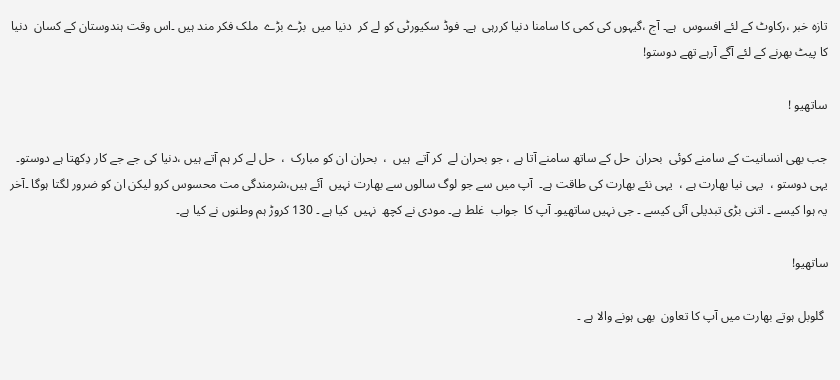تازہ خبر ،رکاوٹ کے لئے افسوس  ہے۔ آج ،گیہوں کی کمی کا سامنا دنیا کررہی  ہے۔ فوڈ سکیورٹی کو لے کر  دنیا میں  بڑے بڑے  ملک فکر مند ہیں ۔اس وقت ہندوستان کے کسان  دنیا کا پیٹ بھرنے کے لئے آگے آرہے تھے دوستو!

ساتھیو !

جب بھی انسانیت کے سامنے کوئی  بحران  حل کے ساتھ سامنے آتا ہے ، جو بحران لے  کر آتے  ہیں  ،  بحران ان کو مبارک  ،  حل لے کر ہم آتے ہیں ،دنیا کی جے جے کار دِکھتا ہے دوستو۔ یہی دوستو ،  یہی نیا بھارت ہے ،  یہی نئے بھارت کی طاقت ہے۔  آپ میں سے جو لوگ سالوں سے بھارت نہیں  آئے ہیں،شرمندگی مت محسوس کرو لیکن ان کو ضرور لگتا ہوگا ۔آخر یہ ہوا کیسے ۔ اتنی بڑی تبدیلی آئی کیسے ۔ جی نہیں ساتھیو۔ آپ کا  جواب  غلط ہے۔ مودی نے کچھ  نہیں  کیا ہے ۔ 130 کروڑ ہم وطنوں نے کیا ہے۔

ساتھیو!

 گلوبل ہوتے بھارت میں آپ کا تعاون  بھی ہونے والا ہے ۔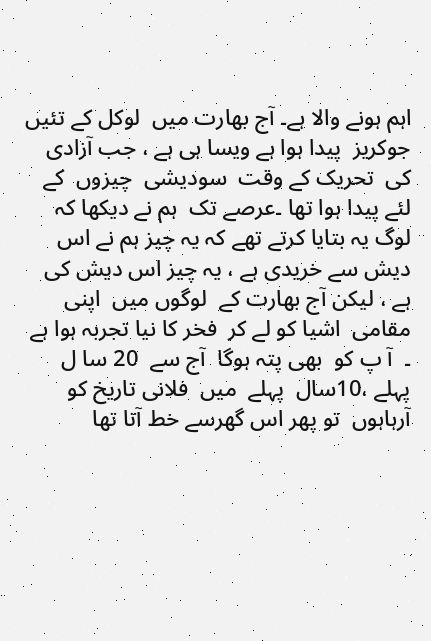اہم ہونے والا ہے۔ آج بھارت میں  لوکل کے تئیں  جوکریز  پیدا ہوا ہے ویسا ہی ہے ، جب آزادی کی  تحریک کے وقت  سودیشی  چیزوں  کے لئے پیدا ہوا تھا ۔عرصے تک  ہم نے دیکھا کہ لوگ یہ بتایا کرتے تھے کہ یہ چیز ہم نے اس  دیش سے خریدی ہے ، یہ چیز اس دیش کی ہے ، لیکن آج بھارت کے  لوگوں میں  اپنی مقامی  اشیا کو لے کر  فخر کا نیا تجربہ ہوا ہے ۔  آ پ کو  بھی پتہ ہوگا  آج سے  20 سا ل پہلے ،10سال  پہلے  میں  فلانی تاریخ کو آرہاہوں  تو پھر اس گھرسے خط آتا تھا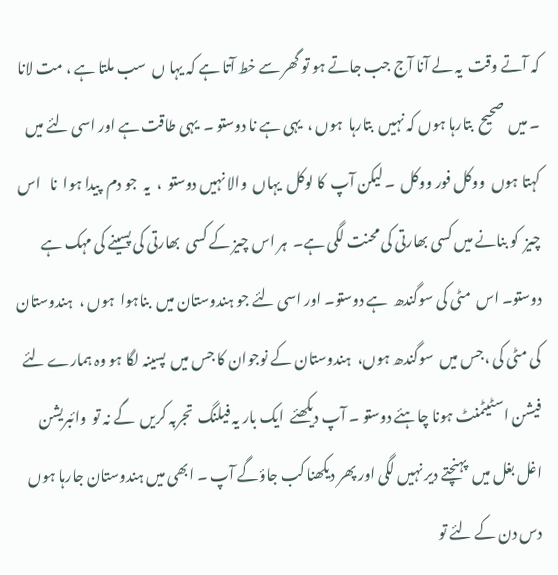کہ آتے وقت  یہ لے آنا آج جب جاتے ہو تو گھر سے خط آتا ہے کہ یہا ں  سب ملتا ہے ، مت لانا ۔ میں  صحیح  بتارہا ہوں کہ نہیں  بتارہا  ہوں ،  یہی ہے نا دوستو ۔  یہی طاقت ہے اور اسی لئے میں کہتا ہوں  ووکل فور ووکل  ۔ لیکن آپ  کا لوکل  یہاں  والا نہیں دوستو  ،  یہ  جو دم  پیدا ہوا  نا   اس چیز  کو بنانے میں کسی بھارتی کی محنت لگی ہے۔  ہر اس چیز کے کسی  بھارتی کی پسینے کی مہک ہے دوستو۔ اس  مٹی کی سوگندھ  ہے دوستو۔ اور اسی لئے جو ہندوستان میں  بناہوا  ہوں ،  ہندوستان کی مٹی کی ،جس میں  سوگندھ ہوں،  ہندوستان کے نوجوان کا جس میں  پسینہ لگا ہو وہ ہمارے لئے فیشن اسٹیٹمنٹ ہونا چاہئے دوستو ۔ آپ دیکھئے  ایک بار یہ فیلنگ  تجربہ کریں  گے نہ تو  وائبریشن   اغل بغل میں  پہنچتے دیر نہیں لگی اور پھر دیکھنا کب جاؤگے آپ ۔ ابھی میں ہندوستان جارہا ہوں  دس دن کے لئے تو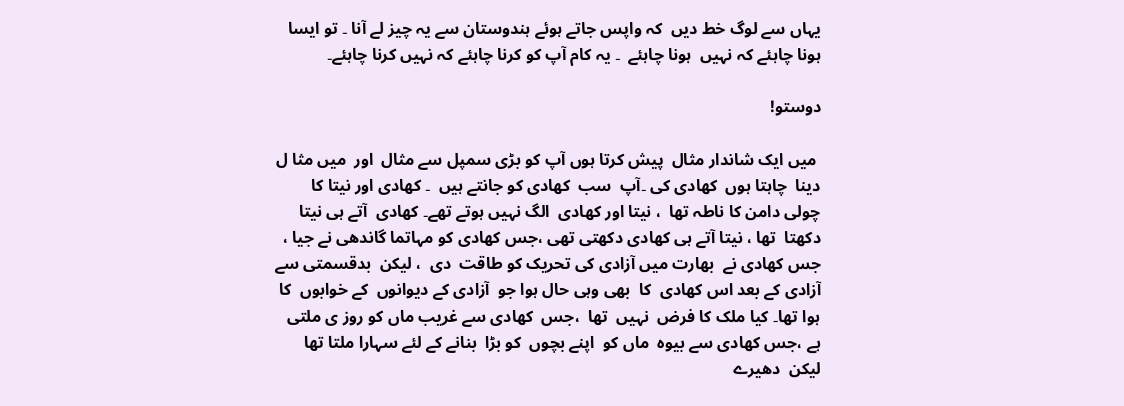یہاں سے لوگ خط دیں  کہ واپس جاتے ہوئے ہندوستان سے یہ چیز لے آنا ۔ تو ایسا ہونا چاہئے کہ نہیں  ہونا چاہئے  ۔ یہ کام آپ کو کرنا چاہئے کہ نہیں کرنا چاہئے۔

دوستو!

 میں ایک شاندار مثال  پیش کرتا ہوں آپ کو بڑی سمپل سے مثال  اور  میں مثا ل دینا  چاہتا ہوں  کھادی کی ۔آپ  سب  کھادی کو جانتے ہیں  ۔ کھادی اور نیتا کا چولی دامن کا ناطہ تھا  ، نیتا اور کھادی  الگ نہیں ہوتے تھے۔ کھادی  آتے ہی نیتا دکھتا  تھا ، نیتا آتے ہی کھادی دکھتی تھی ،جس کھادی کو مہاتما گاندھی نے جیا ، جس کھادی نے  بھارت میں آزادی کی تحریک کو طاقت  دی  ، لیکن  بدقسمتی سے آزادی کے بعد اس کھادی  کا  بھی وہی حال ہوا جو  آزادی کے دیوانوں  کے خوابوں  کا ہوا تھا۔ کیا ملک کا فرض  نہیں  تھا  ،جس  کھادی سے غریب ماں کو روز ی ملتی ہے ،جس کھادی سے بیوہ  ماں کو  اپنے بچوں  کو بڑا  بنانے کے لئے سہارا ملتا تھا لیکن  دھیرے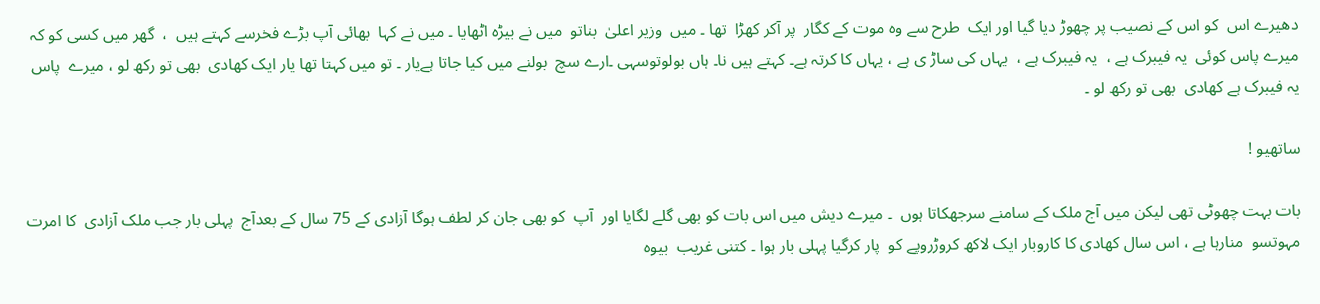دھیرے اس  کو اس کے نصیب پر چھوڑ دیا گیا اور ایک  طرح سے وہ موت کے کگار  پر آکر کھڑا  تھا ۔ میں  وزیر اعلیٰ  بناتو  میں نے بیڑہ اٹھایا ۔ میں نے کہا  بھائی آپ بڑے فخرسے کہتے ہیں  ،  گھر میں کسی کو کہ میرے پاس کوئی  یہ فیبرک ہے ،  یہ فیبرک ہے ،  یہاں کی ساڑ ی ہے ، یہاں کا کرتہ ہے۔ کہتے ہیں نا۔ ہاں بولوتوسہی ۔ارے سچ  بولنے میں کیا جاتا ہےیار ۔ تو میں کہتا تھا یار ایک کھادی  بھی تو رکھ لو ، میرے  پاس  یہ فیبرک ہے کھادی  بھی تو رکھ لو ۔

ساتھیو !

بات بہت چھوٹی تھی لیکن میں آج ملک کے سامنے سرجھکاتا ہوں  ۔ میرے دیش میں اس بات کو بھی گلے لگایا اور  آپ  کو بھی جان کر لطف ہوگا آزادی کے 75 سال کے بعدآج  پہلی بار جب ملک آزادی  کا امرت مہوتسو  منارہا ہے ، اس سال کھادی کا کاروبار ایک لاکھ کروڑروپے کو  پار کرگیا پہلی بار ہوا ۔ کتنی غریب  بیوہ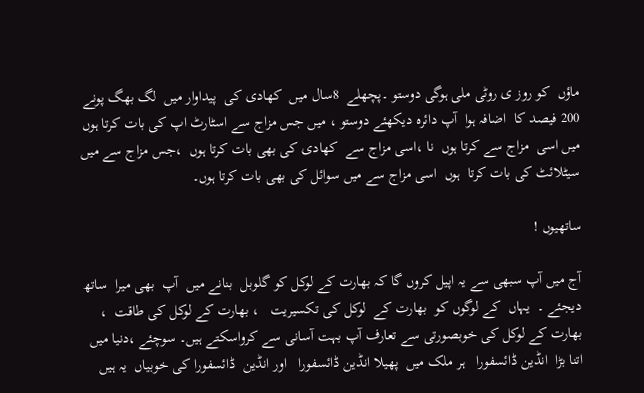ماؤں  کو روز ی روٹی ملی ہوگی دوستو ۔پچھلے  8سال میں  کھادی کی  پیداوار میں  لگ بھگ پونے 200 فیصد کا  اضافہ ہوا  آپ دائرہ دیکھئے دوستو ، میں جس مزاج سے اسٹارٹ اپ کی بات کرتا ہوں  میں اسی  مزاج سے کرتا ہوں  نا ،اسی مزاج سے  کھادی کی بھی بات کرتا ہوں  ،جس مزاج سے میں سیٹلائٹ کی بات کرتا  ہوں  اسی مزاج سے میں سوائل کی بھی بات کرتا ہوں۔

ساتھیوں !

آج میں آپ سبھی سے یہ اپیل کروں گا کہ بھارت کے لوکل کو گلوبل  بنانے میں  آپ  بھی میرا  ساتھ دیجئے ۔  یہاں  کے لوگوں کو  بھارت کے  لوکل کی تکسیریت   ، بھارت کے لوکل کی طاقت  ،  بھارت کے لوکل کی خوبصورتی سے تعارف آپ بہت آسانی سے کرواسکتے ہیں۔ سوچئے ،دنیا میں اتنا بڑا  انڈین ڈائسفورا   ہر ملک میں  پھیلا انڈین ڈائسفورا   اور انڈین  ڈائسفورا کی خوبیاں  یہ ہیں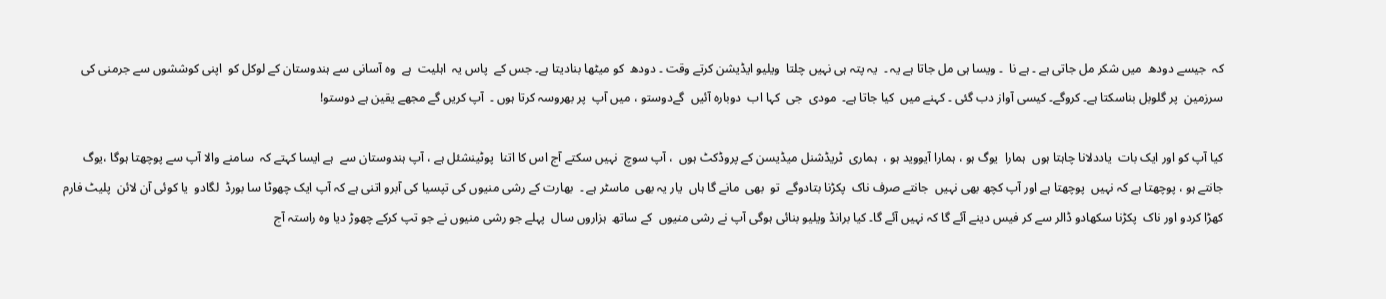کہ  جیسے دودھ  میں شکر مل جاتی ہے ۔ ہے نا  ۔ ویسا ہی مل جاتا ہے یہ ۔  یہ پتہ ہی نہیں چلتا  ویلیو ایڈیشن کرتے وقت ۔ دودھ  کو میٹھا بنادیتا ہے۔ جس کے  پاس یہ  اہلیت  ہے  وہ آسانی سے ہندوستان کے لوکل کو  اپنی کوششوں سے جرمنی کی سرزمین  پر گلوبل بناسکتا ہے۔ کروگے۔ کیسی آواز دب گئی ۔ کہنے میں  کیا جاتا ہے۔  مودی  جی  کہا اب  دوبارہ آئیں  گےدوستو ، میں آپ  پر بھروسہ کرتا ہوں ۔  آپ کریں گے مجھے یقین ہے دوستو!

کیا آپ کو اور ایک بات  یاددلانا چاہتا ہوں  ہمارا  یوگ ہو ، ہمارا آیووید ہو ،  ہماری  ٹریڈشنل میڈیسن کے پروڈکٹ ہوں  ، آپ سوچ  نہیں سکتے آج اس کا اتنا  پوٹینشئل ہے ، آپ ہندوستان سے  ہے ایسا کہتے کہ  سامنے والا آپ سے پوچھتا ہوگا ،یوگ جانتے ہو ، پوچھتا ہے کہ نہیں  پوچھتا ہے اور آپ کچھ بھی نہیں  جانتے صرف ناک  پکڑنا بتادوگے  تو  بھی  مانے گا ہاں  یار یہ بھی  ماسٹر ہے ۔  بھارت کے رشی منیوں کی تپسیا کی آبرو اتنی ہے کہ آپ ایک چھوٹا سا بورڈ  لگادو  یا کوئی آن لائن  پلیٹ فارم  کھڑا کردو اور ناک  پکڑنا سکھادو ڈالر سے کر فیس دینے آئے گا کہ نہیں آئے گا۔ کیا برانڈ ویلیو بنائی ہوگی آپ نے رشی منیوں  کے ساتھ  ہزاروں سال  پہلے جو رشی منیوں نے جو تپ کرکے چھوڑ دیا وہ راستہ آج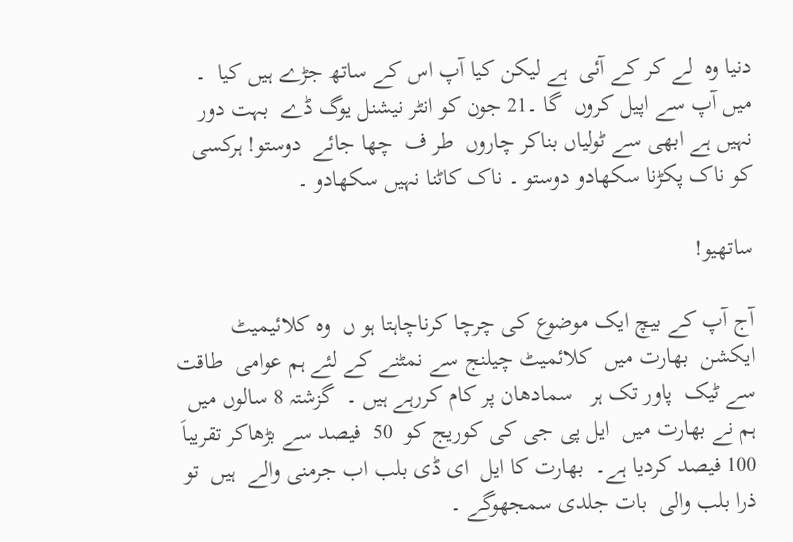دنیا وہ  لے کر کے آئی  ہے لیکن کیا آپ اس کے ساتھ جڑے ہیں کیا  ۔ میں آپ سے اپیل کروں  گا ۔21 جون کو انٹر نیشنل یوگ ڈے  بہت دور نہیں ہے ابھی سے ٹولیاں بناکر چاروں  طر ف  چھا جائے  دوستو! ہرکسی کو ناک پکڑنا سکھادو دوستو ۔ ناک کاٹنا نہیں سکھادو ۔

ساتھیو!

آج آپ کے بیچ ایک موضوع کی چرچا کرناچاہتا ہو ں  وہ کلائیمیٹ ایکشن  بھارت میں  کلائمیٹ چیلنج سے نمٹنے کے لئے ہم عوامی  طاقت سے ٹیک  پاور تک ہر   سمادھان پر کام کررہے ہیں ۔  گزشتہ 8 سالوں میں  ہم نے بھارت میں  ایل پی جی کی کوریج کو  50  فیصد سے بڑھاکر تقریباَ 100 فیصد کردیا ہے۔  بھارت کا ایل  ای ڈی بلب اب جرمنی والے  ہیں  تو  ذرا بلب والی  بات جلدی سمجھوگے ۔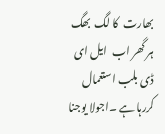بھارت  کا لگ  بھگ  ہر گھر اب  ایل ای ڈی بلب استعمال کررہا ہے ۔اجولا یوجنا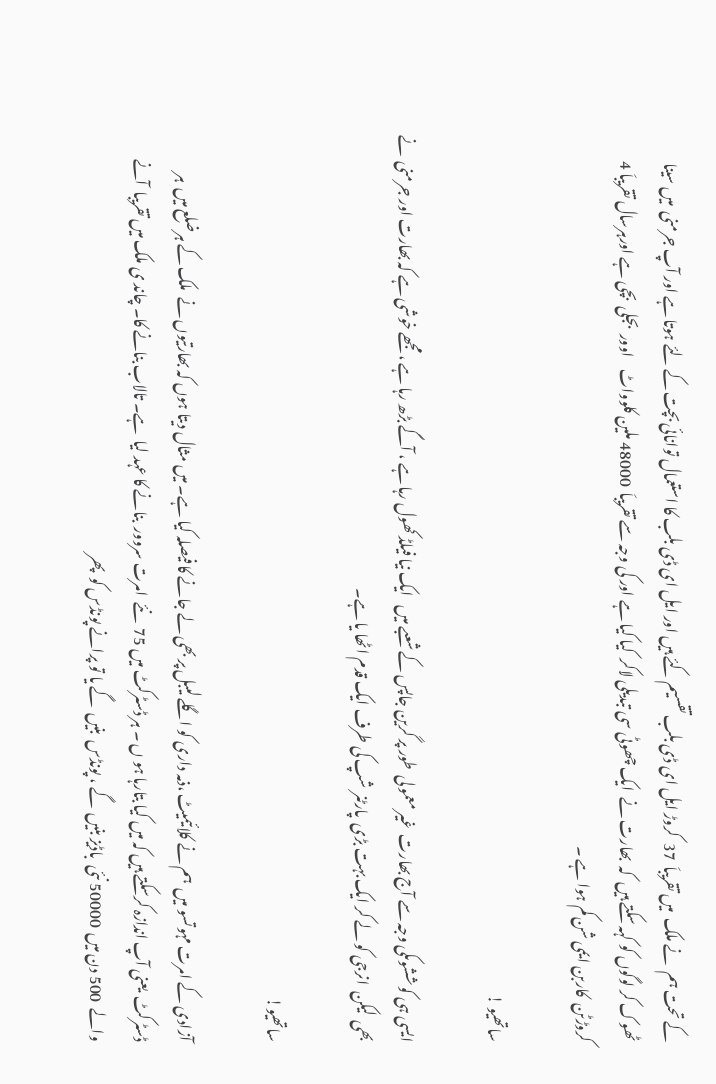کے تحت ہم  نے ملک  میں تقریباَ  37  کروڑ ایل ای ڈی بلب تقسیم کئے ہیں اور ایل ای ڈی بلب کا استعمال توانائی بچت کے لئے ہوتا ہے اور آپ جرمنی  میں سینا ٹھوک کر لوگوں کو کہہ سکتے ہیں  کہ  بھارت نے  ایک چھوٹی سی تبدیلی لاکر  کیا کیا ہے اور کی وجہ سے تقریباَ  48000 ملین کلوواٹ    اوور  بجلی  بچی ہے اورہرسال تقریباَ 4 کروڑٹن  کاربن ایمی شن کم ہوا ہے ۔

ساتھیو !

ایسی ہی کوششوںکی وجہ سے آج بھارت  غیر معمولی  طور پر گرین جاپس کے شعبے میں   ایک نیا فیلڈ کھول رہا ہے ، آگے بڑھ رہا ہے ، مجھے خوشی ہے کہ بھارت اور جرمنی  نے بھی  لیکن  انرجی کو لے کر ایک بہت بڑی  پارٹنر شپ کی طرف ایک قدم اٹھا یا ہے۔

ساتھیو!

آزادی کے امرت مہوتسو میں  ہم نے کلائیمیٹ ،ذمہ داری کو اگلے لیبل پر بھی لے جانے کا فیصلہ کیا ہے۔ میں مثال دیتا ہوں کہ بھارتیوں نے  ملک کے ہرضلع میں  ہر ڈسٹرکٹ  یعنی آپ اندازہ کرسکتے ہیں کہ میں کیا بتارہا ہو ں ۔ ہر ڈسٹرکٹ میں 75  نئے  امرت سروور  بنانے کا عہد لیا  ہے۔ تالاب بنانے کا۔ چاند ی ملک میں تقریبا  آنے والے  500 دن میں  50000 نئی  باڈیز بنیں  گے ، پونڈس  بنیں  گے یا تو پرانے پونڈس کو  پھر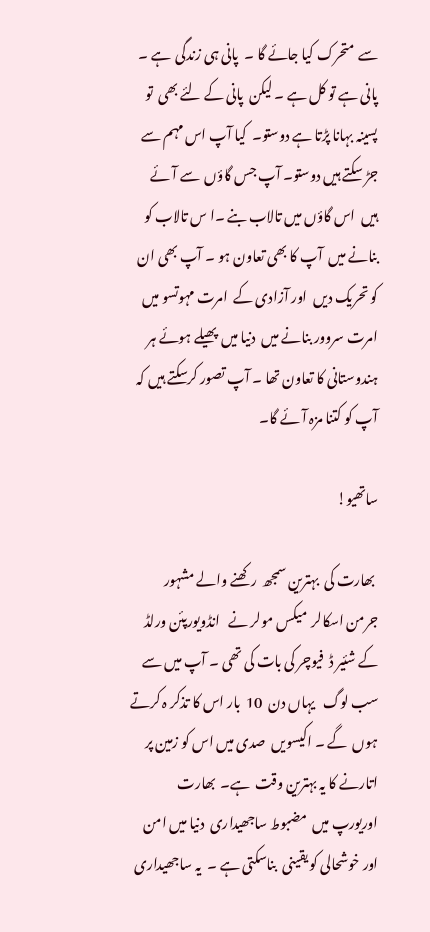سے  متحرک کیا جائے گا ۔  پانی ہی زندگی  ہے ۔  پانی ہے تو کل ہے ۔ لیکن  پانی کے لئے بھی  تو  پسینہ بہانا پڑتا ہے دوستو۔  کیا آپ اس مہم سے جڑ سکتے ہیں دوستو۔ آپ جس گاؤں  سے آئے ہیں  اس گاؤں میں تالاب بنے ۔ا س تالاب کو بنانے میں  آپ کا بھی تعاون ہو ۔ آپ بھی ان کو تحریک دیں  اور آزادی کے  امرت مہوتسو میں  امرت سروور بنانے میں  دنیا میں  پھیلے ہوئے ہر ہندوستانی کا تعاون تھا ۔ آپ تصور کرسکتے ہیں کہ آپ کو کتنا مزہ آئے گا۔

ساتھیو!

 بھارت کی  بہترین سمجھ  رکھنے والے مشہور جرمن اسکالر  میکس مولر نے   انڈویورپئن ورلڈ کے شئیر ڈ  فیوچر کی بات کی تھی ۔ آپ میں سے سب لوگ   یہاں دن  10  بار اس کا تذکر ہ کرتے ہوں  گے ۔ اکیسویں  صدی میں اس کو زمین پر اتارنے کا یہ بہترین وقت  ہے۔  بھارت اوریورپ میں  مضبوط ساجھیداری  دنیا میں امن اور خوشحالی کو یقینی  بناسکتی ہے ۔  یہ ساجھیداری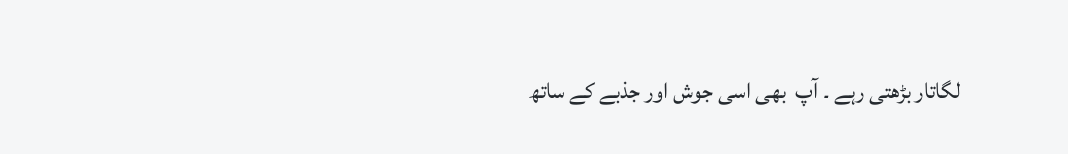لگاتار بڑھتی رہے ۔ آپ  بھی اسی جوش اور جذبے کے ساتھ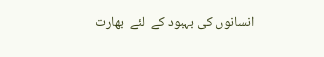انسانوں کی بہبود کے  لئے  بھارت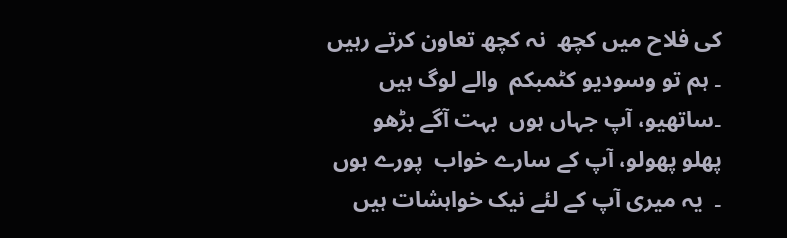کی فلاح میں کچھ  نہ کچھ تعاون کرتے رہیں ۔ ہم تو وسودیو کٹمبکم  والے لوگ ہیں ۔ساتھیو، آپ جہاں ہوں  بہت آگے بڑھو   پھلو پھولو، آپ کے سارے خواب  پورے ہوں  ۔  یہ میری آپ کے لئے نیک خواہشات ہیں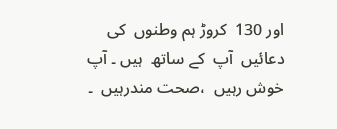اور 130  کروڑ ہم وطنوں  کی دعائیں  آپ  کے ساتھ  ہیں ۔ آپ  خوش رہیں  ،صحت مندرہیں  ۔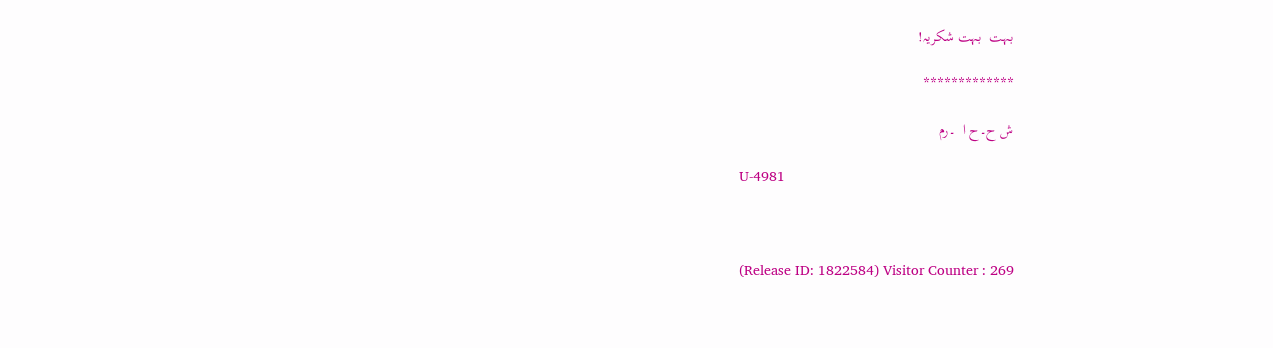بہت  بہت شکریہ!

*************

ش ح۔ح ا  ۔رم

U-4981



(Release ID: 1822584) Visitor Counter : 269